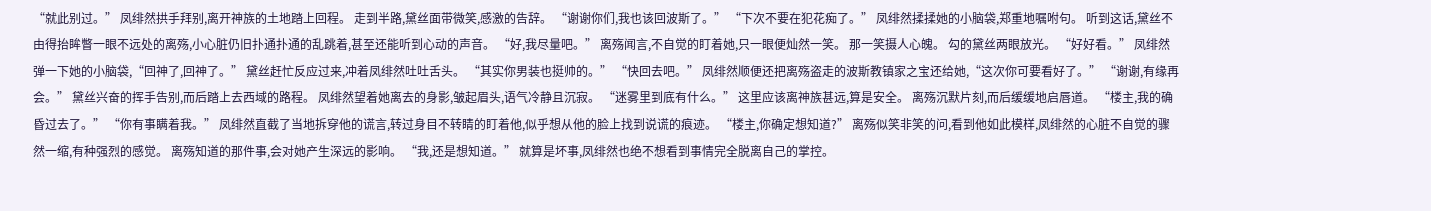“就此别过。” 凤绯然拱手拜别,离开神族的土地踏上回程。 走到半路,黛丝面带微笑,感激的告辞。 “谢谢你们,我也该回波斯了。” “下次不要在犯花痴了。” 凤绯然揉揉她的小脑袋,郑重地嘱咐句。 听到这话,黛丝不由得抬眸瞥一眼不远处的离殇,小心脏仍旧扑通扑通的乱跳着,甚至还能听到心动的声音。 “好,我尽量吧。” 离殇闻言,不自觉的盯着她,只一眼便灿然一笑。 那一笑摄人心魄。 勾的黛丝两眼放光。 “好好看。” 凤绯然弹一下她的小脑袋,“回神了,回神了。” 黛丝赶忙反应过来,冲着凤绯然吐吐舌头。 “其实你男装也挺帅的。” “快回去吧。” 凤绯然顺便还把离殇盗走的波斯教镇家之宝还给她,“这次你可要看好了。” “谢谢,有缘再会。” 黛丝兴奋的挥手告别,而后踏上去西域的路程。 凤绯然望着她离去的身影,皱起眉头,语气冷静且沉寂。 “迷雾里到底有什么。” 这里应该离神族甚远,算是安全。 离殇沉默片刻,而后缓缓地启唇道。 “楼主,我的确昏过去了。” “你有事瞒着我。” 凤绯然直截了当地拆穿他的谎言,转过身目不转睛的盯着他,似乎想从他的脸上找到说谎的痕迹。 “楼主,你确定想知道?” 离殇似笑非笑的问,看到他如此模样,凤绯然的心脏不自觉的骤然一缩,有种强烈的感觉。 离殇知道的那件事,会对她产生深远的影响。 “我,还是想知道。” 就算是坏事,凤绯然也绝不想看到事情完全脱离自己的掌控。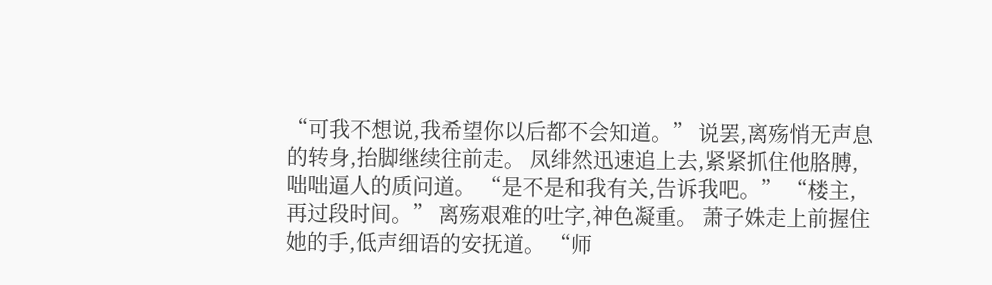“可我不想说,我希望你以后都不会知道。” 说罢,离殇悄无声息的转身,抬脚继续往前走。 凤绯然迅速追上去,紧紧抓住他胳膊,咄咄逼人的质问道。 “是不是和我有关,告诉我吧。” “楼主,再过段时间。” 离殇艰难的吐字,神色凝重。 萧子姝走上前握住她的手,低声细语的安抚道。 “师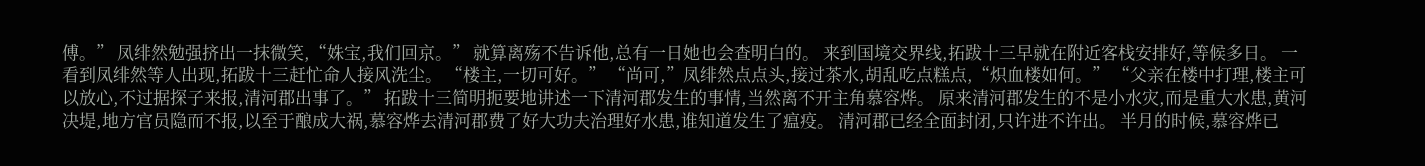傅。” 凤绯然勉强挤出一抹微笑,“姝宝,我们回京。” 就算离殇不告诉他,总有一日她也会查明白的。 来到国境交界线,拓跋十三早就在附近客栈安排好,等候多日。 一看到凤绯然等人出现,拓跋十三赶忙命人接风洗尘。 “楼主,一切可好。” “尚可,”凤绯然点点头,接过茶水,胡乱吃点糕点,“炽血楼如何。” “父亲在楼中打理,楼主可以放心,不过据探子来报,清河郡出事了。” 拓跋十三简明扼要地讲述一下清河郡发生的事情,当然离不开主角慕容烨。 原来清河郡发生的不是小水灾,而是重大水患,黄河决堤,地方官员隐而不报,以至于酿成大祸,慕容烨去清河郡费了好大功夫治理好水患,谁知道发生了瘟疫。 清河郡已经全面封闭,只许进不许出。 半月的时候,慕容烨已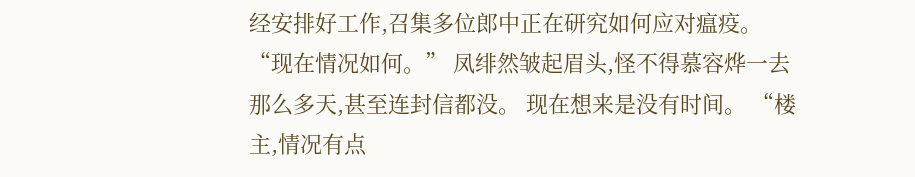经安排好工作,召集多位郎中正在研究如何应对瘟疫。 “现在情况如何。” 凤绯然皱起眉头,怪不得慕容烨一去那么多天,甚至连封信都没。 现在想来是没有时间。 “楼主,情况有点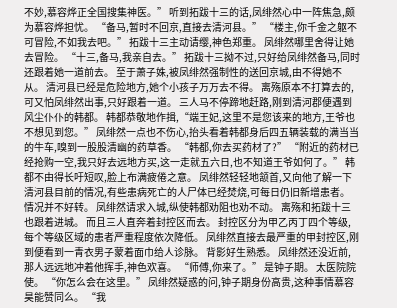不妙,慕容烨正全国搜集神医。” 听到拓跋十三的话,凤绯然心中一阵焦急,颇为慕容烨担忧。 “备马,暂时不回京,直接去清河县。” “楼主,你千金之躯不可冒险,不如我去吧。” 拓跋十三主动请缨,神色郑重。 凤绯然哪里舍得让她去冒险。 “十三,备马,我亲自去。” 拓跋十三拗不过,只好给凤绯然备马,同时还跟着她一道前去。 至于萧子姝,被凤绯然强制性的送回京城,由不得她不从。 清河县已经是危险地方,她个小孩子万万去不得。 离殇原本不打算去的,可又怕凤绯然出事,只好跟着一道。 三人马不停蹄地赶路,刚到清河郡便遇到风尘仆仆的韩都。 韩都恭敬地作揖,“端王妃,这里不是您该来的地方,王爷也不想见到您。” 凤绯然一点也不伤心,抬头看着韩都身后四五辆装载的满当当的牛车,嗅到一股股清幽的药草香。 “韩都,你去买药材了?” “附近的药材已经抢购一空,我只好去远地方买,这一走就五六日,也不知道王爷如何了。” 韩都不由得长吁短叹,脸上布满疲倦之意。 凤绯然轻轻地颔首,又向他了解一下清河县目前的情况,有些患病死亡的人尸体已经焚烧,可每日仍旧新增患者。 情况并不好转。 凤绯然请求入城,纵使韩都劝阻也劝不动。 离殇和拓跋十三也跟着进城。 而且三人直奔着封控区而去。 封控区分为甲乙丙丁四个等级,每个等级区域的患者严重程度依次降低。 凤绯然直接去最严重的甲封控区,刚到便看到一青衣男子蒙着面巾给人诊脉。 背影好生熟悉。 凤绯然还没近前,那人远远地冲着他挥手,神色欢喜。 “师傅,你来了。” 是钟子期。 太医院院使。 “你怎么会在这里。” 凤绯然疑惑的问,钟子期身份高贵,这种事情慕容昊能赞同么。 “我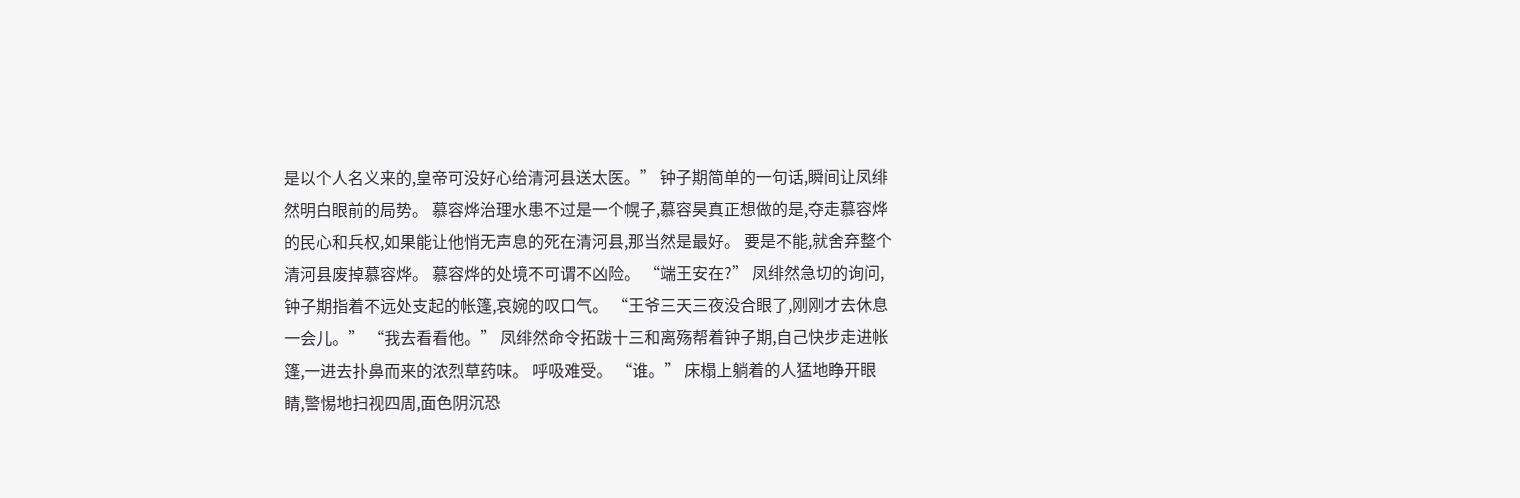是以个人名义来的,皇帝可没好心给清河县送太医。” 钟子期简单的一句话,瞬间让凤绯然明白眼前的局势。 慕容烨治理水患不过是一个幌子,慕容昊真正想做的是,夺走慕容烨的民心和兵权,如果能让他悄无声息的死在清河县,那当然是最好。 要是不能,就舍弃整个清河县废掉慕容烨。 慕容烨的处境不可谓不凶险。 “端王安在?” 凤绯然急切的询问,钟子期指着不远处支起的帐篷,哀婉的叹口气。 “王爷三天三夜没合眼了,刚刚才去休息一会儿。” “我去看看他。” 凤绯然命令拓跋十三和离殇帮着钟子期,自己快步走进帐篷,一进去扑鼻而来的浓烈草药味。 呼吸难受。 “谁。” 床榻上躺着的人猛地睁开眼睛,警惕地扫视四周,面色阴沉恐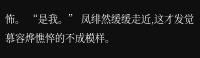怖。 “是我。” 凤绯然缓缓走近,这才发觉慕容烨憔悴的不成模样。